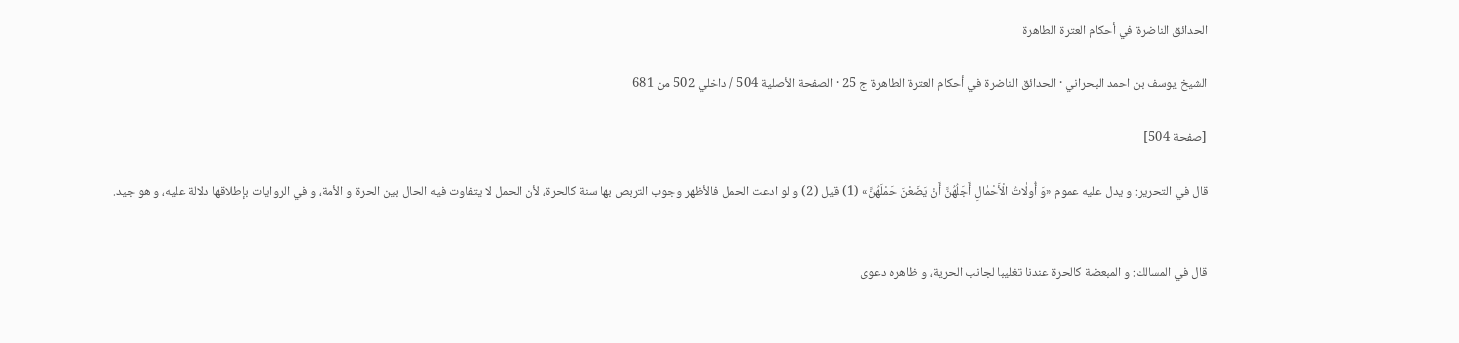الحدائق الناضرة في أحكام العترة الطاهرة

الشيخ يوسف بن احمد البحراني · الحدائق الناضرة في أحكام العترة الطاهرة ج 25 · الصفحة الأصلية 504 / داخلي 502 من 681

[صفحة 504]

قال في التحرير: و يدل عليه عموم «وَ أُولٰاتُ الْأَحْمٰالِ أَجَلُهُنَّ أَنْ يَضَعْنَ حَمْلَهُنَّ» (1) قيل (2) و لو ادعت الحمل فالأظهر وجوب التربص بها سنة كالحرة، لأن الحمل لا يتفاوت فيه الحال بين الحرة و الأمة، و في الروايات بإطلاقها دلالة عليه، و هو جيد.


قال في المسالك: و المبعضة كالحرة عندنا تغليبا لجانب الحرية، و ظاهره دعوى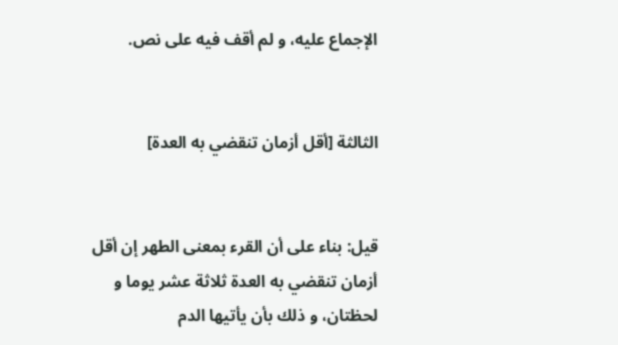الإجماع عليه، و لم أقف فيه على نص.


الثالثة [أقل أزمان تنقضي به العدة]


قيل: بناء على أن القرء بمعنى الطهر إن أقل أزمان تنقضي به العدة ثلاثة عشر يوما و لحظتان، و ذلك بأن يأتيها الدم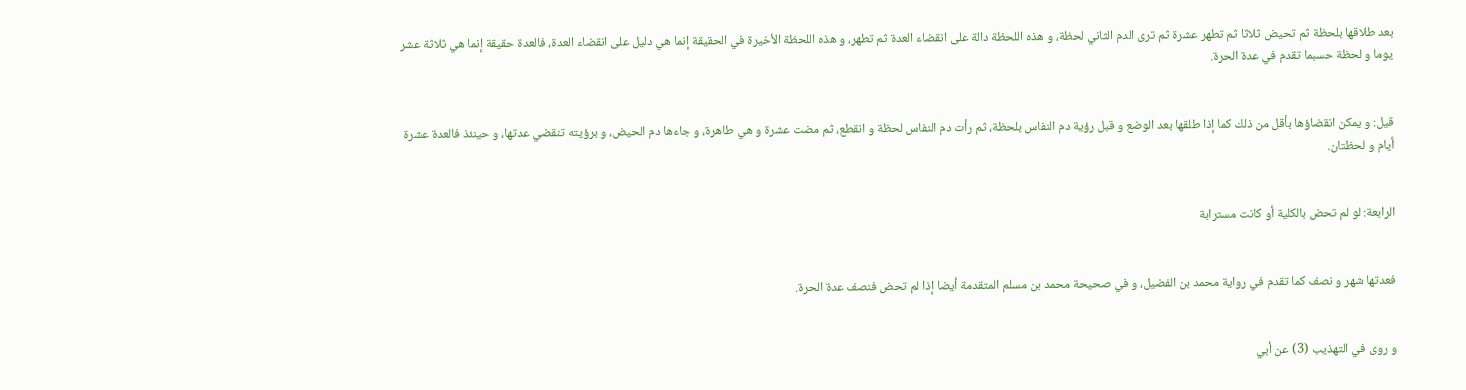بعد طلاقها بلحظة ثم تحيض ثلاثا ثم تطهر عشرة ثم ترى الدم الثاني لحظة، و هذه اللحظة دالة على انقضاء العدة ثم تطهر، و هذه اللحظة الأخيرة في الحقيقة إنما هي دليل على انقضاء العدة، فالعدة حقيقة إنما هي ثلاثة عشر يوما و لحظة حسبما تقدم في عدة الحرة.


قيل: و يمكن انقضاؤها بأقل من ذلك كما إذا طلقها بعد الوضع و قبل رؤية دم النفاس بلحظة، ثم رأت دم النفاس لحظة و انقطع، ثم مضت عشرة و هي طاهرة، و جاءها دم الحيض، و برؤيته تنقضي عدتها، و حينئذ فالعدة عشرة أيام و لحظتان.


الرابعة: لو لم تحض بالكلية أو كانت مسترابة


فعدتها شهر و نصف كما تقدم في رواية محمد بن الفضيل، و في صحيحة محمد بن مسلم المتقدمة أيضا إذا لم تحض فنصف عدة الحرة.


و روى في التهذيب (3) عن أبي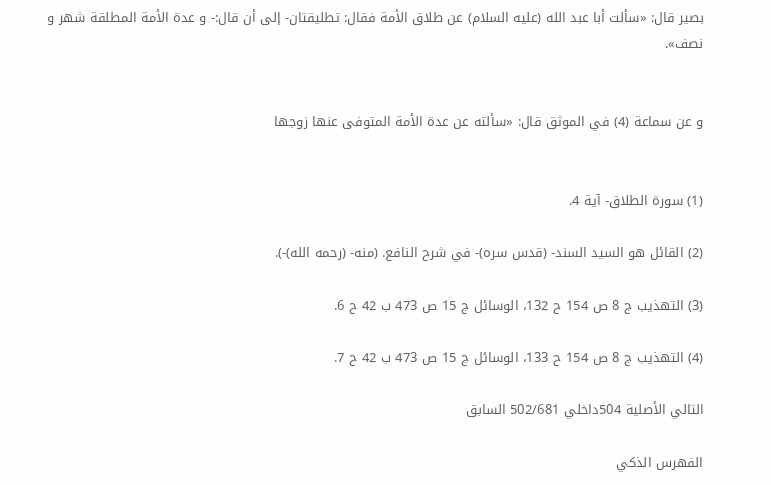بصير قال: «سألت أبا عبد الله (عليه السلام) عن طلاق الأمة فقال: تطليقتان- إلى أن قال:- و عدة الأمة المطلقة شهر و نصف».


و عن سماعة (4) في الموثق قال: «سألته عن عدة الأمة المتوفى عنها زوجها


(1) سورة الطلاق- آية 4.

(2) القائل هو السيد السند- (قدس سره)- في شرح النافع. (منه- (رحمه الله)-).

(3) التهذيب ج 8 ص 154 ح 132، الوسائل ج 15 ص 473 ب 42 ح 6.

(4) التهذيب ج 8 ص 154 ح 133، الوسائل ج 15 ص 473 ب 42 ح 7.

التالي الأصلية 504داخلي 502/681 السابق

الفهرس الذكي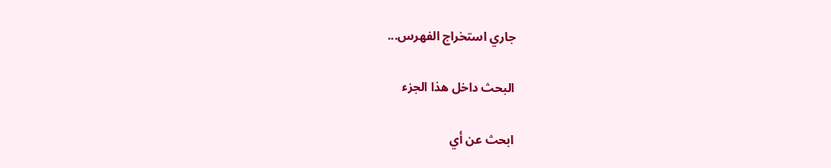جاري استخراج الفهرس...

البحث داخل هذا الجزء

ابحث عن أي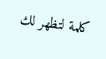كلمة لتظهر لك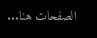الصفحات هنا...